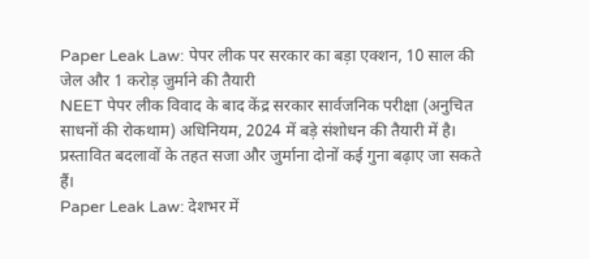Paper Leak Law: पेपर लीक पर सरकार का बड़ा एक्शन, 10 साल की जेल और 1 करोड़ जुर्माने की तैयारी
NEET पेपर लीक विवाद के बाद केंद्र सरकार सार्वजनिक परीक्षा (अनुचित साधनों की रोकथाम) अधिनियम, 2024 में बड़े संशोधन की तैयारी में है। प्रस्तावित बदलावों के तहत सजा और जुर्माना दोनों कई गुना बढ़ाए जा सकते हैं।
Paper Leak Law: देशभर में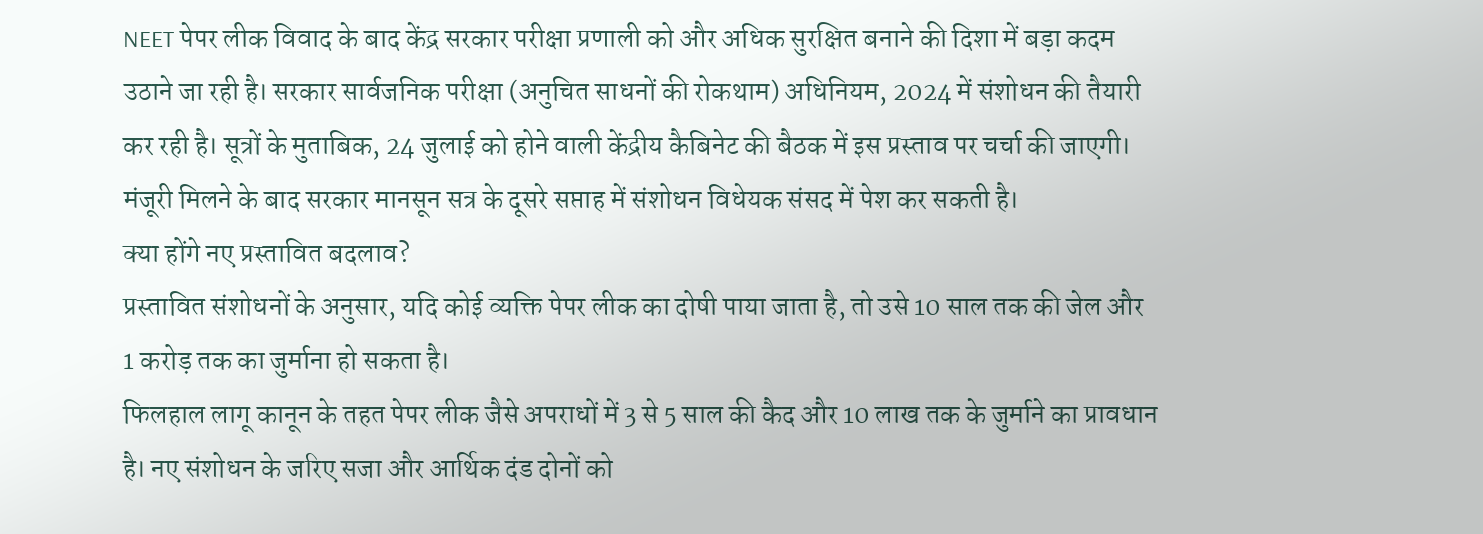NEET पेपर लीक विवाद के बाद केंद्र सरकार परीक्षा प्रणाली को और अधिक सुरक्षित बनाने की दिशा में बड़ा कदम उठाने जा रही है। सरकार सार्वजनिक परीक्षा (अनुचित साधनों की रोकथाम) अधिनियम, 2024 में संशोधन की तैयारी कर रही है। सूत्रों के मुताबिक, 24 जुलाई को होने वाली केंद्रीय कैबिनेट की बैठक में इस प्रस्ताव पर चर्चा की जाएगी। मंजूरी मिलने के बाद सरकार मानसून सत्र के दूसरे सप्ताह में संशोधन विधेयक संसद में पेश कर सकती है।
क्या होंगे नए प्रस्तावित बदलाव?
प्रस्तावित संशोधनों के अनुसार, यदि कोई व्यक्ति पेपर लीक का दोषी पाया जाता है, तो उसे 10 साल तक की जेल और 1 करोड़ तक का जुर्माना हो सकता है।
फिलहाल लागू कानून के तहत पेपर लीक जैसे अपराधों में 3 से 5 साल की कैद और 10 लाख तक के जुर्माने का प्रावधान है। नए संशोधन के जरिए सजा और आर्थिक दंड दोनों को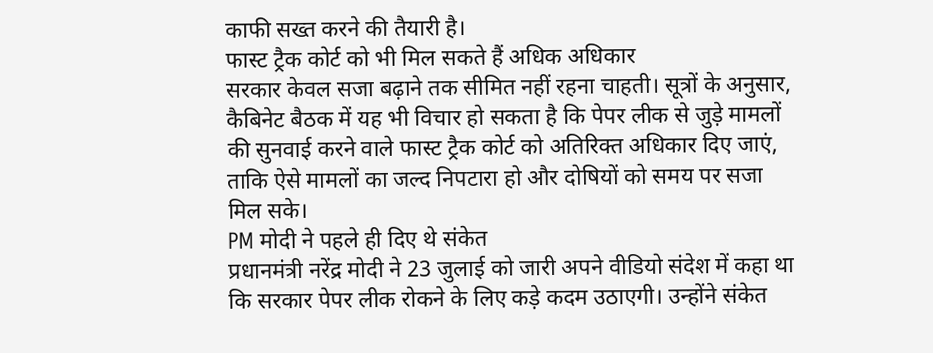काफी सख्त करने की तैयारी है।
फास्ट ट्रैक कोर्ट को भी मिल सकते हैं अधिक अधिकार
सरकार केवल सजा बढ़ाने तक सीमित नहीं रहना चाहती। सूत्रों के अनुसार, कैबिनेट बैठक में यह भी विचार हो सकता है कि पेपर लीक से जुड़े मामलों की सुनवाई करने वाले फास्ट ट्रैक कोर्ट को अतिरिक्त अधिकार दिए जाएं, ताकि ऐसे मामलों का जल्द निपटारा हो और दोषियों को समय पर सजा मिल सके।
PM मोदी ने पहले ही दिए थे संकेत
प्रधानमंत्री नरेंद्र मोदी ने 23 जुलाई को जारी अपने वीडियो संदेश में कहा था कि सरकार पेपर लीक रोकने के लिए कड़े कदम उठाएगी। उन्होंने संकेत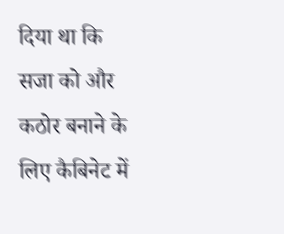दिया था कि सजा को और कठोर बनाने के लिए कैबिनेट में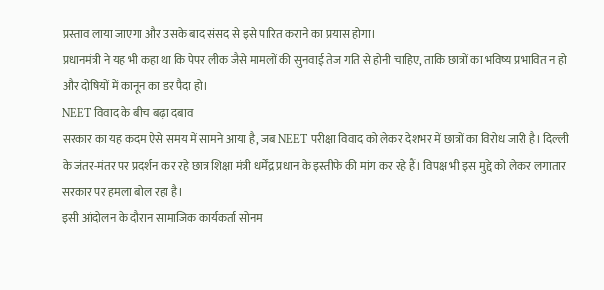प्रस्ताव लाया जाएगा और उसके बाद संसद से इसे पारित कराने का प्रयास होगा।
प्रधानमंत्री ने यह भी कहा था कि पेपर लीक जैसे मामलों की सुनवाई तेज गति से होनी चाहिए, ताकि छात्रों का भविष्य प्रभावित न हो और दोषियों में कानून का डर पैदा हो।
NEET विवाद के बीच बढ़ा दबाव
सरकार का यह कदम ऐसे समय में सामने आया है, जब NEET परीक्षा विवाद को लेकर देशभर में छात्रों का विरोध जारी है। दिल्ली के जंतर-मंतर पर प्रदर्शन कर रहे छात्र शिक्षा मंत्री धर्मेंद्र प्रधान के इस्तीफे की मांग कर रहे हैं। विपक्ष भी इस मुद्दे को लेकर लगातार सरकार पर हमला बोल रहा है।
इसी आंदोलन के दौरान सामाजिक कार्यकर्ता सोनम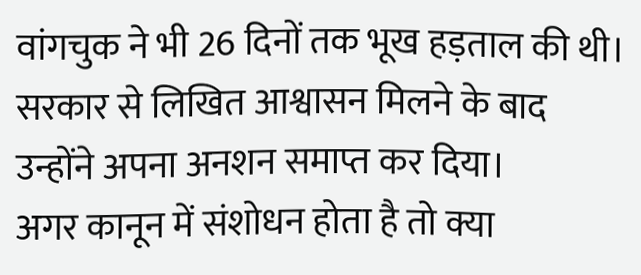वांगचुक ने भी 26 दिनों तक भूख हड़ताल की थी। सरकार से लिखित आश्वासन मिलने के बाद उन्होंने अपना अनशन समाप्त कर दिया।
अगर कानून में संशोधन होता है तो क्या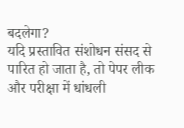बदलेगा?
यदि प्रस्तावित संशोधन संसद से पारित हो जाता है, तो पेपर लीक और परीक्षा में धांधली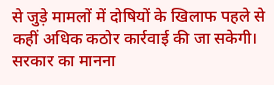से जुड़े मामलों में दोषियों के खिलाफ पहले से कहीं अधिक कठोर कार्रवाई की जा सकेगी। सरकार का मानना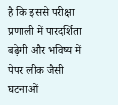है कि इससे परीक्षा प्रणाली में पारदर्शिता बढ़ेगी और भविष्य में पेपर लीक जैसी घटनाओं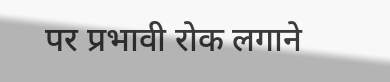पर प्रभावी रोक लगाने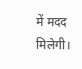में मदद मिलेगी।